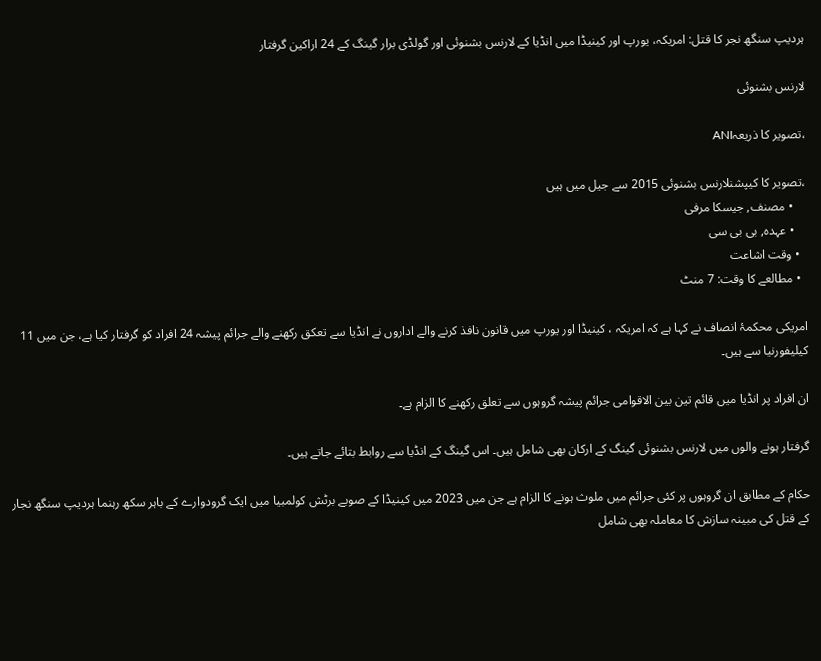ہردیپ سنگھ نجر کا قتل: امریکہ، یورپ اور کینیڈا میں انڈیا کے لارنس بشنوئی اور گولڈی برار گینگ کے 24 اراکین گرفتار

لارنس بشنوئی

،تصویر کا ذریعہANI

،تصویر کا کیپشنلارنس بشنوئی 2015 سے جیل میں ہیں
    • مصنف, جیسکا مرفی
    • عہدہ, بی بی سی
  • وقت اشاعت
  • مطالعے کا وقت: 7 منٹ

امریکی محکمۂ انصاف نے کہا ہے کہ امریکہ ، کینیڈا اور یورپ میں قانون نافذ کرنے والے اداروں نے انڈیا سے تعکق رکھنے والے جرائم پیشہ 24 افراد کو گرفتار کیا ہے، جن میں 11 کیلیفورنیا سے ہیں۔

ان افراد پر انڈیا میں قائم تین بین الاقوامی جرائم پیشہ گروہوں سے تعلق رکھنے کا الزام ہے۔

گرفتار ہونے والوں میں لارنس بشنوئی گینگ کے ارکان بھی شامل ہیں۔ اس گینگ کے انڈیا سے روابط بتائے جاتے ہیں۔

حکام کے مطابق ان گروہوں پر کئی جرائم میں ملوث ہونے کا الزام ہے جن میں 2023 میں کینیڈا کے صوبے برٹش کولمبیا میں ایک گرودوارے کے باہر سکھ رہنما ہردیپ سنگھ نجار کے قتل کی مبینہ سازش کا معاملہ بھی شامل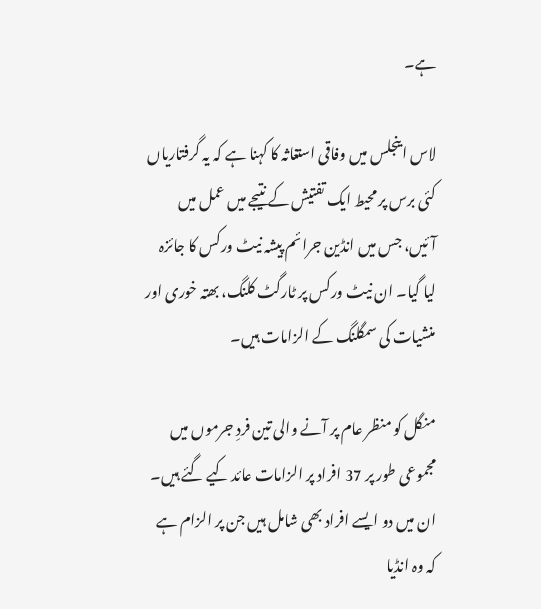ہے۔

لاس اینجلس میں وفاقی استغاثہ کا کہنا ہے کہ یہ گرفتاریاں کئی برس پر محیط ایک تفتیش کے نتیجے میں عمل میں آئیں، جس میں انڈین جرائم پیشہ نیٹ ورکس کا جائزہ لیا گیا۔ ان نیٹ ورکس پر ٹارگٹ کلنگ، بھتہ خوری اور منشیات کی سمگلنگ کے الزامات ہیں۔

منگل کو منظر عام پر آنے والی تین فردِ جرموں میں مجموعی طور پر 37 افراد پر الزامات عائد کیے گئے ہیں۔ ان میں دو ایسے افراد بھی شامل ہیں جن پر الزام ہے کہ وہ انڈیا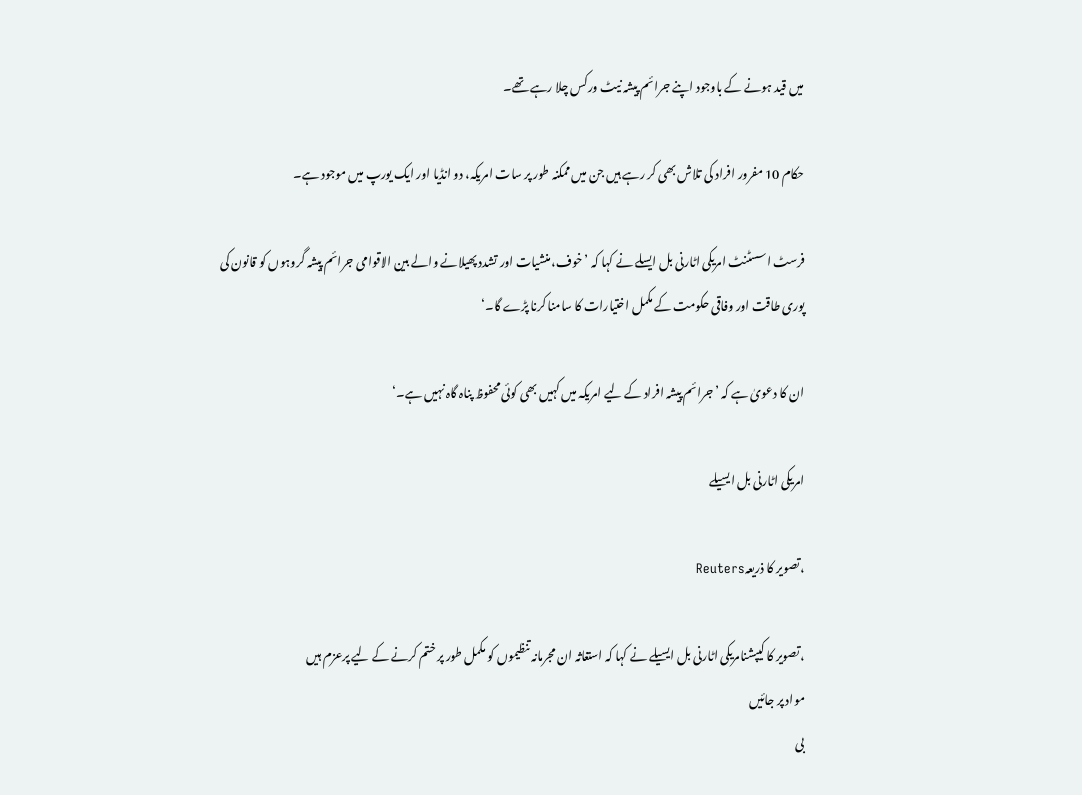میں قید ہونے کے باوجود اپنے جرائم پیشہ نیٹ ورکس چلا رہے تھے۔

حکام 10 مفرور افراد کی تلاش بھی کر رہے ہیں جن میں ممکنہ طور پر سات امریکہ، دو انڈیا اور ایک یورپ میں موجود ہے۔

فرسٹ اسسٹنٹ امریکی اٹارنی بل ایسلے نے کہا کہ ’خوف، منشیات اور تشدد پھیلانے والے بین الاقوامی جرائم پیشہ گروہوں کو قانون کی پوری طاقت اور وفاقی حکومت کے مکمل اختیارات کا سامنا کرنا پڑے گا۔‘

ان کا دعویٰ ہے کہ ’جرائم پیشہ افراد کے لیے امریکہ میں کہیں بھی کوئی محفوظ پناہ گاہ نہیں ہے۔‘

امریکی اٹارنی بل ایسیلے

،تصویر کا ذریعہReuters

،تصویر کا کیپشنامریکی اٹارنی بل ایسیلے نے کہا کہ استغاثہ ان مجرمانہ تنظیموں کو مکمل طور پر ختم کرنے کے لیے پرعزم ہیں
مواد پر جائیں
بی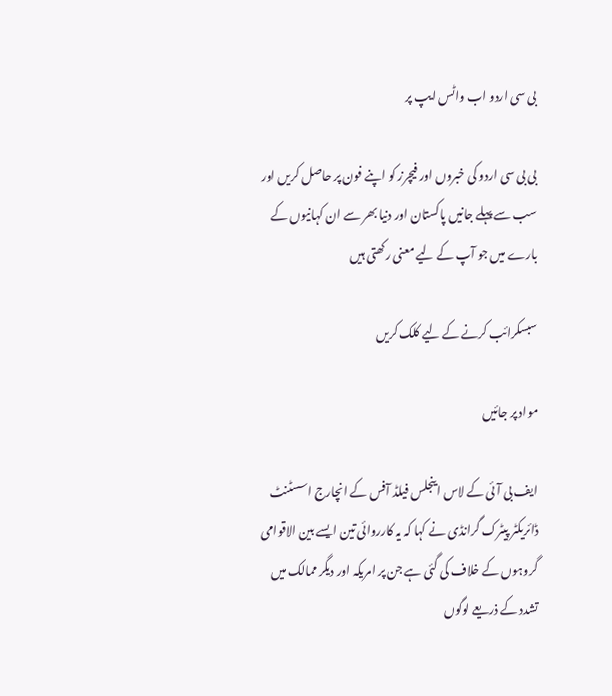بی سی اردو اب واٹس ایپ پر

بی بی سی اردو کی خبروں اور فیچرز کو اپنے فون پر حاصل کریں اور سب سے پہلے جانیں پاکستان اور دنیا بھر سے ان کہانیوں کے بارے میں جو آپ کے لیے معنی رکھتی ہیں

سبسکرائب کرنے کے لیے کلک کریں

مواد پر جائیں

ایف بی آئی کے لاس اینجلس فیلڈ آفس کے انچارج اسسٹنٹ ڈائریکٹر پیٹرک گرانڈی نے کہا کہ یہ کارروائی تین ایسے بین الاقوامی گروہوں کے خلاف کی گئی ہے جن پر امریکہ اور دیگر ممالک میں تشدد کے ذریعے لوگوں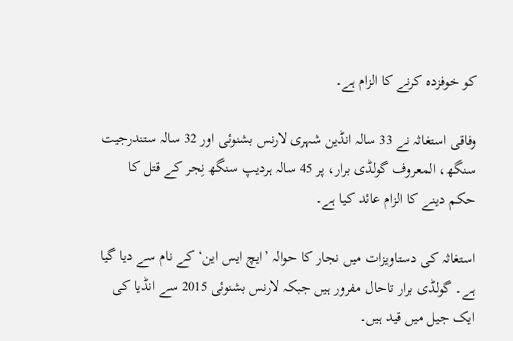کو خوفزدہ کرنے کا الزام ہے۔

وفاقی استغاثہ نے 33 سالہ انڈین شہری لارنس بشنوئی اور 32 سالہ ستندرجیت سنگھ، المعروف گولڈی برار، پر 45 سالہ ہردیپ سنگھ نِجر کے قتل کا حکم دینے کا الزام عائد کیا ہے۔

استغاثہ کی دستاویزات میں نجار کا حوالہ ’ایچ ایس این‘ کے نام سے دیا گیا ہے۔ گولڈی برار تاحال مفرور ہیں جبکہ لارنس بشنوئی 2015 سے انڈیا کی ایک جیل میں قید ہیں۔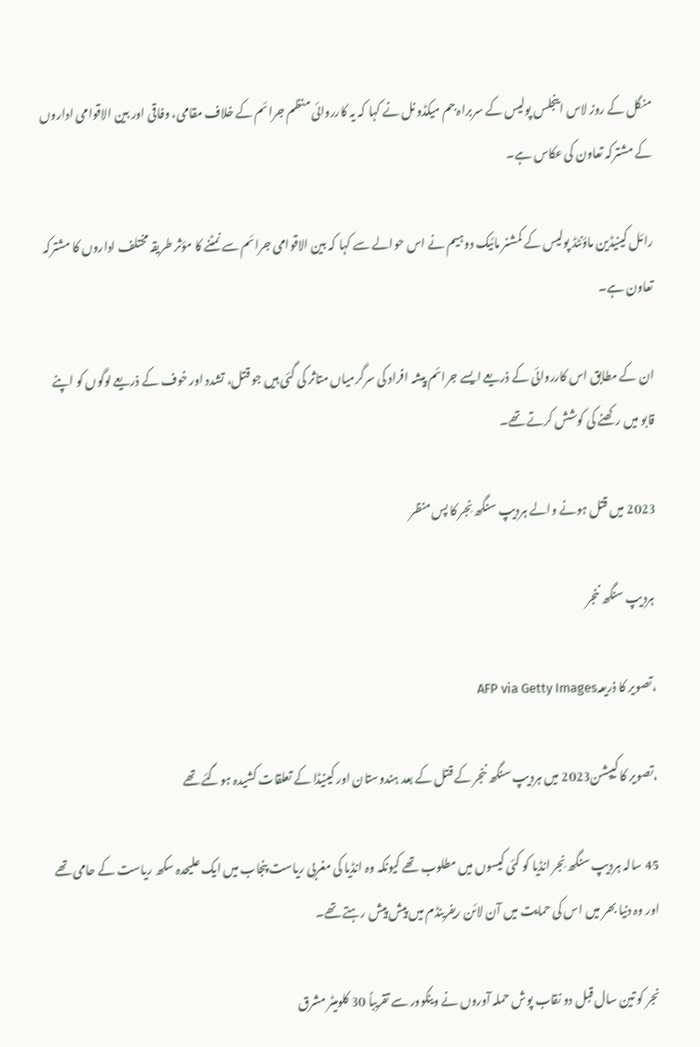منگل کے روز لاس اینجلس پولیس کے سربراہ جم میکڈونل نے کہا کہ یہ کارروائی منظم جرائم کے خلاف مقامی، وفاقی اور بین الاقوامی اداروں کے مشترکہ تعاون کی عکاس ہے۔

رائل کینیڈین ماؤنٹڈ پولیس کے کمشنر مائیک دوہیم نے اس حوالے سے کہا کہ بین الاقوامی جرائم سے نمٹنے کا مؤثر طریقہ مختلف اداروں کا مشترکہ تعاون ہے۔

ان کے مطابق اس کارروائی کے ذریعے ایسے جرائم پیشہ افراد کی سرگرمیاں متاثر کی گئی ہیں جو قتل، تشدد اور خوف کے ذریعے لوگوں کو اپنے قابو میں رکھنے کی کوشش کرتے تھے۔

2023 میں قتل ہونے والے ہردیپ سنگھ نِجر کا پس منظر

 ہردیپ سنگھ ننجر

،تصویر کا ذریعہAFP via Getty Images

،تصویر کا کیپشن2023 میں ہردیپ سنگھ ننجر کے قتل کے بعد ہندوستان اور کینیڈا کے تعلقات کشیدہ ہوگئے تھے

45 سالہ ہردیپ سنگھ نِجر انڈیا کو کئی کیسوں میں مطلوب تھے کیونکہ وہ انڈیا کی مغربی ریاست پنجاب میں ایک علیحدہ سکھ ریاست کے حامی تھے اور وہ دنیا بھر میں اس کی حمایت میں آن لائن ریفرینڈم میں پیش پیش رہتے تھے۔

نجر کو تین سال قبل دو نقاب پوش حملہ آوروں نے وینکوور سے تقریباً 30 کلومیٹر مشرق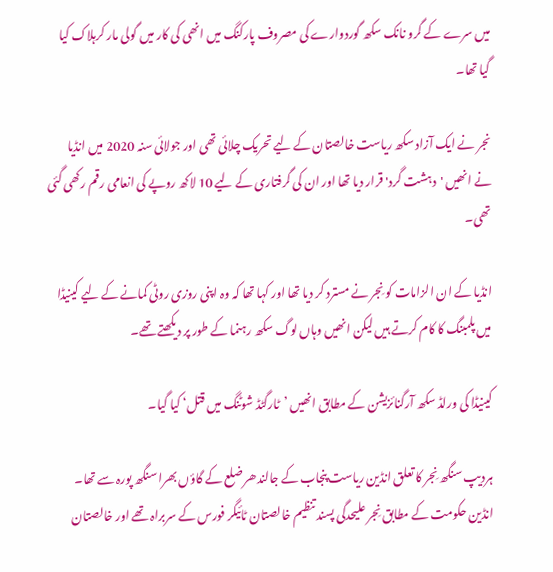میں سرے کے گرو نانک سکھ گوردوارے کی مصروف پارکنگ میں انھی کی کار میں گولی مار کرہلاک کیا گیا تھا۔

نجر نے ایک آزاد سکھ ریاست خالصتان کے لیے تحریک چلائی تھی اور جولائی سنہ 2020 میں انڈیا نے انھیں 'دہشت گرد' قرار دیا تھا اور ان کی گرفتاری کے لیے 10 لاکھ روپے کی انعامی رقم رکھی گئی تھی۔

انڈیا کے ان الزامات کو نِجر نے مسترد کر دیا تھا اور کہا تھا کہ وہ اپنی روزی روٹی کمانے کے لیے کینیڈا میں پلمبنگ کا کام کرتے ہیں لیکن انھیں وہاں لوگ سکھ رہنما کے طور پر دیکھتے تھے۔

کینیڈا کی ورلڈ سکھ آرگنائزیشن کے مطابق انھیں ’ٹارگٹڈ شوٹنگ میں قتل‘ کيا گيا۔

ہردیپ سنگھ نِجر کا تعلق انڈین ریاست پنجاب کے جالندھر ضلع کے گاؤں بھرا سنگھ پورہ سے تھا۔ انڈین حکومت کے مطابق نِجر علیحدگی پسند تنظیم خالصتان ٹائیگر فورس کے سربراہ تھے اور خالصتان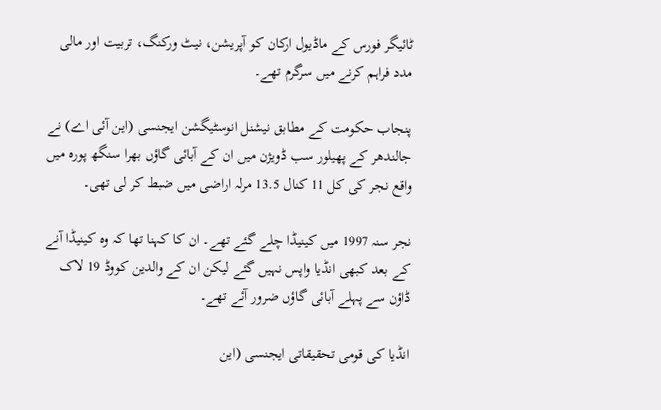ٹائیگر فورس کے ماڈیول ارکان کو آپریشن، نیٹ ورکنگ، تربیت اور مالی مدد فراہم کرنے میں سرگرم تھے۔

پنجاب حکومت کے مطابق نیشنل انوسٹیگشن ایجنسی (این آئی اے) نے جالندھر کے پھیلور سب ڈویژن میں ان کے آبائی گاؤں بھرا سنگھ پورہ میں واقع نجر کی کل 11 کنال 13.5 مرلہ اراضی میں ضبط کر لی تھی۔

نجر سنہ 1997 میں کینیڈا چلے گئے تھے۔ ان کا کہنا تھا کہ وہ کینیڈا آنے کے بعد کبھی انڈیا واپس نہیں گئے لیکن ان کے والدین کووڈ 19 لاک ڈاؤن سے پہلے آبائی گاؤں ضرور آئے تھے۔

انڈیا کی قومی تحقیقاتی ایجنسی (این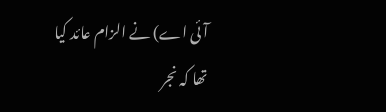آئی اے) نے الزام عائد کیا تھا کہ نجر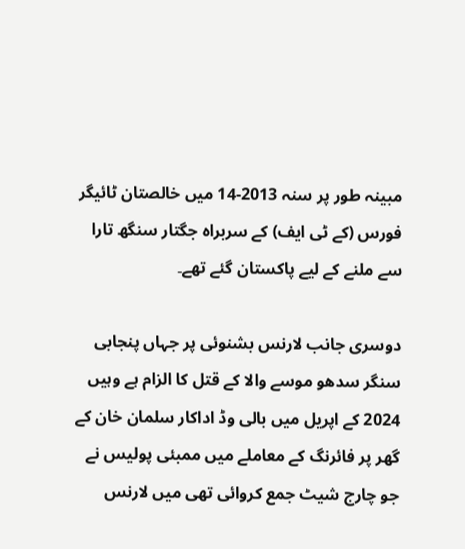مبینہ طور پر سنہ 2013-14 میں خالصتان ٹائيگر فورس (کے ٹی ایف) کے سربراہ جگتار سنگھ تارا سے ملنے کے لیے پاکستان گئے تھے۔

دوسری جانب لارنس بشنوئی پر جہاں پنجابی سنگر سدھو موسے والا کے قتل کا الزام ہے وہیں 2024 کے اپریل میں بالی وڈ اداکار سلمان خان کے گھر پر فائرنگ کے معاملے میں ممبئی پولیس نے جو چارج شیٹ جمع کروائی تھی میں لارنس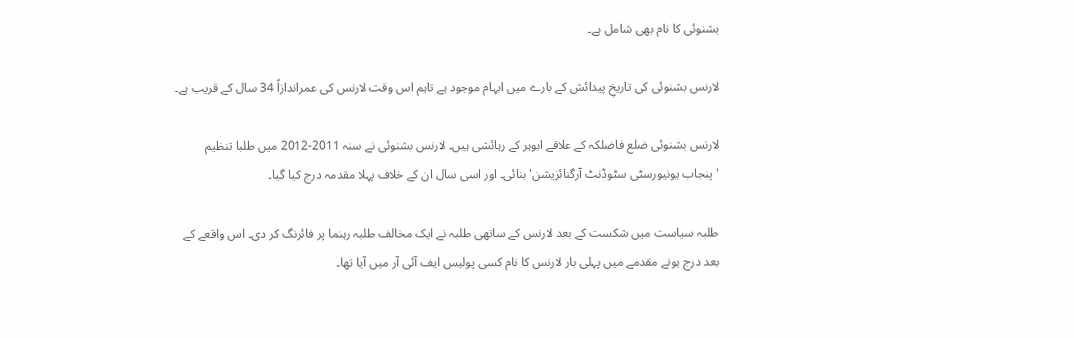بشنوئی کا نام بھی شامل ہے۔

لارنس بشنوئی کی تاریخِ پیدائش کے بارے میں ابہام موجود ہے تاہم اس وقت لارنس کی عمراندازاً 34 سال کے قریب ہے۔

لارنس بشنوئی ضلع فاضلکہ کے علاقے ابوہر کے رہائشی ہیں۔ لارنس بشنوئی نے سنہ 2011-2012 میں طلبا تنظیم 'پنجاب یونیورسٹی سٹوڈنٹ آرگنائزیشن' بنائی۔ اور اسی سال ان کے خلاف پہلا مقدمہ درج کیا گیا۔

طلبہ سیاست میں شکست کے بعد لارنس کے ساتھی طلبہ نے ایک مخالف طلبہ رہنما پر فائرنگ کر دی۔ اس واقعے کے بعد درج ہونے مقدمے میں پہلی بار لارنس کا نام کسی پولیس ایف آئی آر میں آیا تھا۔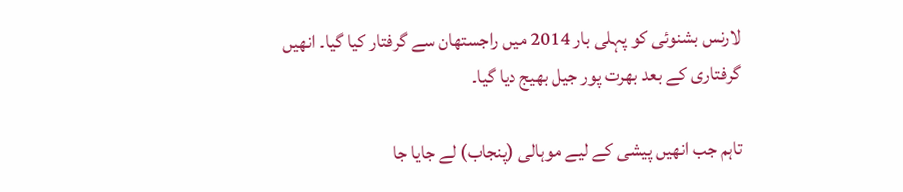لارنس بشنوئی کو پہلی بار 2014 میں راجستھان سے گرفتار کیا گیا۔ انھیں گرفتاری کے بعد بھرت پور جیل بھیج دیا گیا۔

تاہم جب انھیں پیشی کے لیے موہالی (پنجاب) لے جایا جا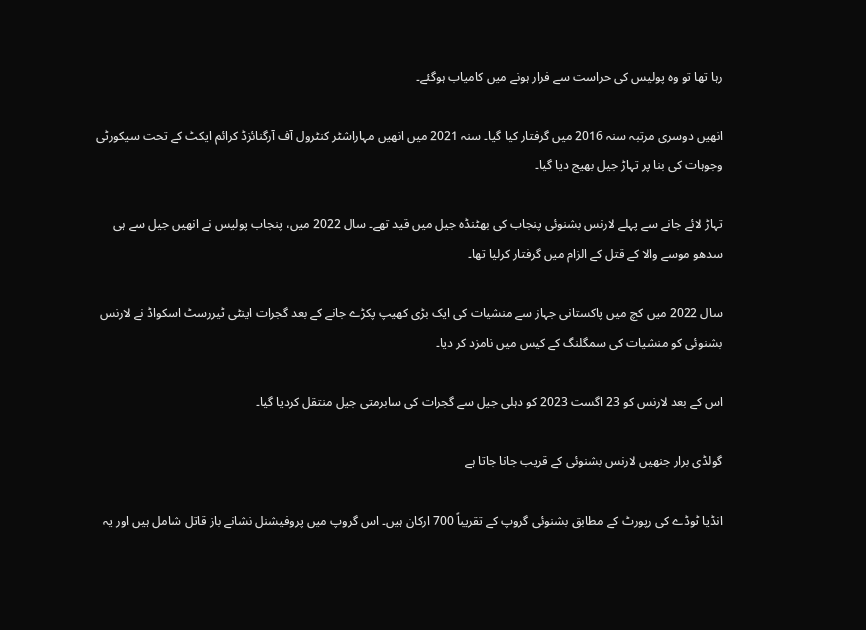رہا تھا تو وہ پولیس کی حراست سے فرار ہونے میں کامیاب ہوگئے۔

انھیں دوسری مرتبہ سنہ 2016 میں گرفتار کیا گیا۔ سنہ 2021 میں انھیں مہاراشٹر کنٹرول آف آرگنائزڈ کرائم ایکٹ کے تحت سیکورٹی وجوہات کی بنا پر تہاڑ جیل بھیج دیا گیا۔

تہاڑ لائے جانے سے پہلے لارنس بشنوئی پنجاب کی بھٹنڈہ جیل میں قید تھے۔ سال 2022 میں، پنجاب پولیس نے انھیں جیل سے ہی سدھو موسے والا کے قتل کے الزام میں گرفتار کرلیا تھا۔

سال 2022 میں کچ میں پاکستانی جہاز سے منشیات کی ایک بڑی کھیپ پکڑے جانے کے بعد گجرات اینٹی ٹیررسٹ اسکواڈ نے لارنس بشنوئی کو منشیات کی سمگلنگ کے کیس میں نامزد کر دیا۔

اس کے بعد لارنس کو 23 اگست 2023 کو دہلی جیل سے گجرات کی سابرمتی جیل منتقل کردیا گیا۔

گولڈی برار جنھیں لارنس بشنوئی کے قریب جانا جاتا ہے

انڈیا ٹوڈے کی رپورٹ کے مطابق بشنوئی گروپ کے تقریباً 700 ارکان ہیں۔ اس گروپ میں پروفیشنل نشانے باز قاتل شامل ہیں اور یہ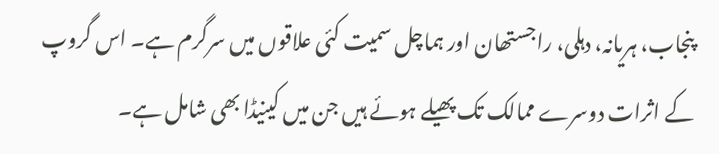پنجاب، ہریانہ، دہلی، راجستھان اور ہماچل سمیت کئی علاقوں میں سرگرم ہے۔ اس گروپ کے اثرات دوسرے ممالک تک پھیلے ہوئے ہیں جن میں کینیڈا بھی شامل ہے۔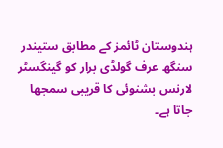ہندوستان ٹائمز کے مطابق ستیندر سنگھ عرف گولڈی برار کو گینگسٹر لارنس بشنوئی کا قریبی سمجھا جاتا ہے۔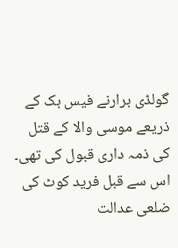گولڈی برارنے فیس بک کے ذریعے موسی والا کے قتل کی ذمہ داری قبول کی تھی۔ اس سے قبل فرید کوٹ کی ضلعی عدالت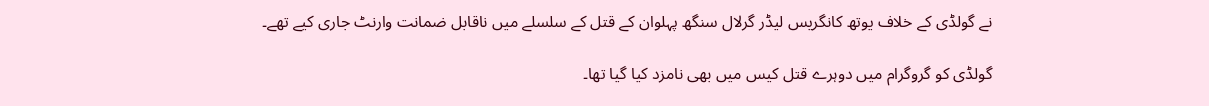نے گولڈی کے خلاف یوتھ کانگریس لیڈر گرلال سنگھ پہلوان کے قتل کے سلسلے میں ناقابل ضمانت وارنٹ جاری کیے تھے۔

گولڈی کو گروگرام میں دوہرے قتل کیس میں بھی نامزد کیا گیا تھا۔